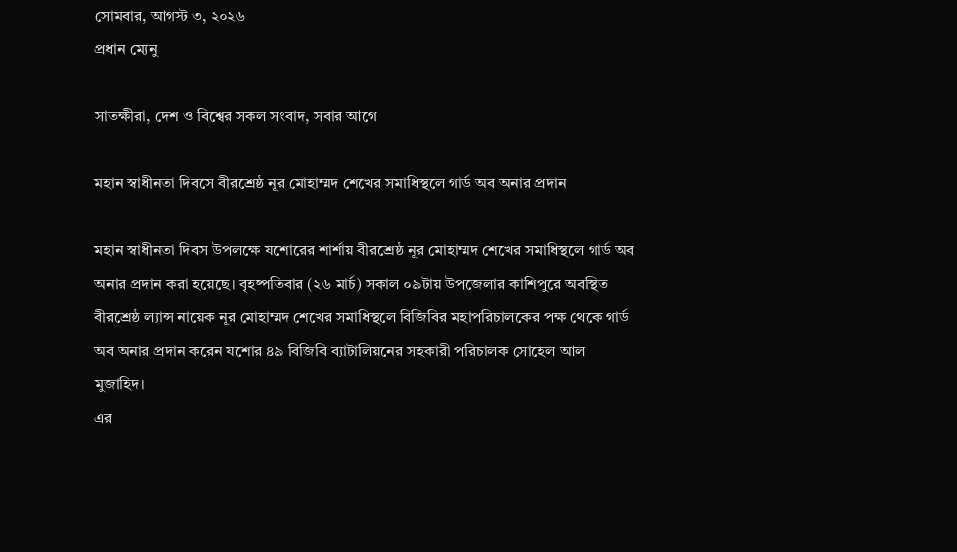সোমবার, আগস্ট ৩, ২০২৬
প্রধান ম্যেনু

সাতক্ষীরা, দেশ ও বিশ্বের সকল সংবাদ, সবার আগে

মহান স্বাধীনতা দিবসে বীরশ্রেষ্ঠ নূর মোহাম্মদ শেখের সমাধিস্থলে গার্ড অব অনার প্রদান

মহান স্বাধীনতা দিবস উপলক্ষে যশোরের শার্শায় বীরশ্রেষ্ঠ নূর মোহাম্মদ শেখের সমাধিস্থলে গার্ড অব অনার প্রদান করা হয়েছে। বৃহষ্পতিবার (২৬ মার্চ) সকাল ০৯টায় উপজেলার কাশিপুরে অবস্থিত বীরশ্রেষ্ঠ ল্যান্স নায়েক নূর মোহাম্মদ শেখের সমাধিস্থলে বিজিবির মহাপরিচালকের পক্ষ থেকে গার্ড অব অনার প্রদান করেন যশোর ৪৯ বিজিবি ব্যাটালিয়নের সহকারী পরিচালক সোহেল আল মুজাহিদ।
এর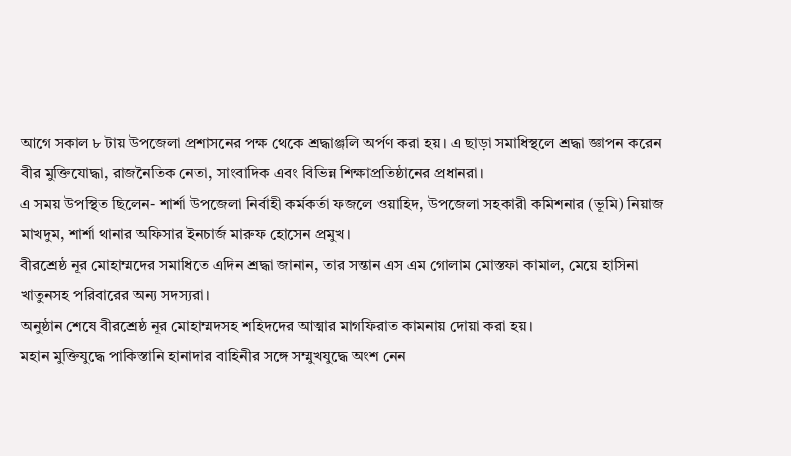আগে সকাল ৮ টায় উপজেলা প্রশাসনের পক্ষ থেকে শ্রদ্ধাঞ্জলি অর্পণ করা হয়। এ ছাড়া সমাধিস্থলে শ্রদ্ধা জ্ঞাপন করেন বীর মুক্তিযোদ্ধা, রাজনৈতিক নেতা, সাংবাদিক এবং বিভিন্ন শিক্ষাপ্রতিষ্ঠানের প্রধানরা।
এ সময় উপস্থিত ছিলেন- শার্শা উপজেলা নির্বাহী কর্মকর্তা ফজলে ওয়াহিদ, উপজেলা সহকারী কমিশনার (ভূমি) নিয়াজ মাখদুম, শার্শা থানার অফিসার ইনচার্জ মারুফ হোসেন প্রমুখ।
বীরশ্রেষ্ঠ নূর মোহাম্মদের সমাধিতে এদিন শ্রদ্ধা জানান, তার সন্তান এস এম গোলাম মোস্তফা কামাল, মেয়ে হাসিনা খাতুনসহ পরিবারের অন্য সদস্যরা।
অনুষ্ঠান শেষে বীরশ্রেষ্ঠ নূর মোহাম্মদসহ শহিদদের আত্মার মাগফিরাত কামনায় দোয়া করা হয়।
মহান মুক্তিযুদ্ধে পাকিস্তানি হানাদার বাহিনীর সঙ্গে সম্মুখযুদ্ধে অংশ নেন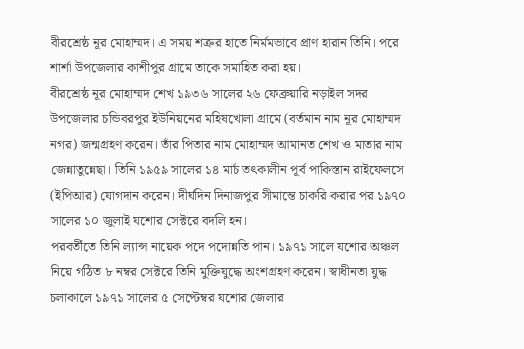বীরশ্রেষ্ঠ নূর মোহাম্মদ। এ সময় শত্রুর হাতে নির্মমভাবে প্রাণ হারান তিনি। পরে শার্শা উপজেলার কাশীপুর গ্রামে তাকে সমাহিত করা হয়।
বীরশ্রেষ্ঠ নূর মোহাম্মদ শেখ ১৯৩৬ সালের ২৬ ফেব্রুয়ারি নড়াইল সদর উপজেলার চন্ডিবরপুর ইউনিয়নের মহিষখোলা গ্রামে (বর্তমান নাম নূর মোহাম্মদ নগর) জন্মগ্রহণ করেন। তাঁর পিতার নাম মোহাম্মদ আমানত শেখ ও মাতার নাম জেন্নাতুন্নেছা। তিনি ১৯৫৯ সালের ১৪ মার্চ তৎকালীন পূর্ব পাকিস্তান রাইফেলসে (ইপিআর) যোগদান করেন। দীর্ঘদিন দিনাজপুর সীমান্তে চাকরি করার পর ১৯৭০ সালের ১০ জুলাই যশোর সেক্টরে বদলি হন।
পরবর্তীতে তিনি ল্যান্স নায়েক পদে পদোন্নতি পান। ১৯৭১ সালে যশোর অঞ্চল নিয়ে গঠিত ৮ নম্বর সেক্টরে তিনি মুক্তিযুদ্ধে অংশগ্রহণ করেন। স্বাধীনতা যুদ্ধ চলাকালে ১৯৭১ সালের ৫ সেপ্টেম্বর যশোর জেলার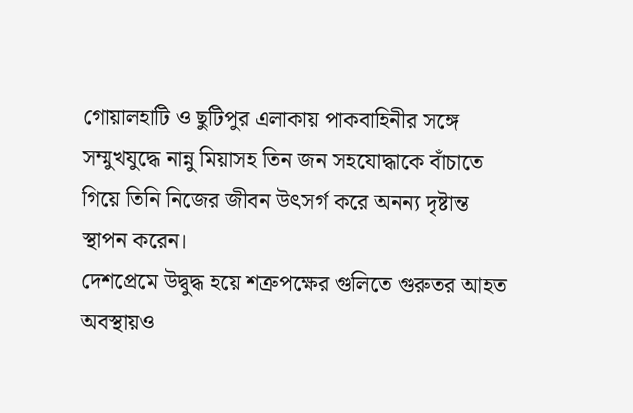গোয়ালহাটি ও ছুটিপুর এলাকায় পাকবাহিনীর সঙ্গে সম্মুখযুদ্ধে নান্নু মিয়াসহ তিন জন সহযোদ্ধাকে বাঁচাতে গিয়ে তিনি নিজের জীবন উৎসর্গ করে অনন্য দৃষ্টান্ত স্থাপন করেন।
দেশপ্রেমে উদ্বুদ্ধ হয়ে শত্রুপক্ষের গুলিতে গুরুতর আহত অবস্থায়ও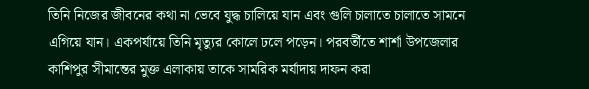তিনি নিজের জীবনের কথা না ভেবে যুদ্ধ চালিয়ে যান এবং গুলি চালাতে চালাতে সামনে এগিয়ে যান। একপর্যায়ে তিনি মৃত্যুর কোলে ঢলে পড়েন। পরবর্তীতে শার্শা উপজেলার কাশিপুর সীমান্তের মুক্ত এলাকায় তাকে সামরিক মর্যাদায় দাফন করা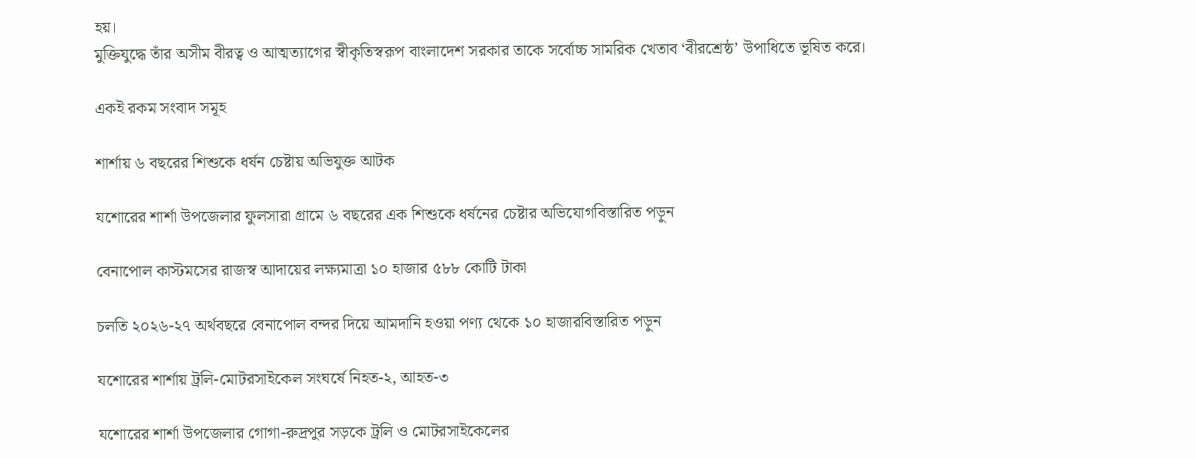হয়।
মুক্তিযুদ্ধে তাঁর অসীম বীরত্ব ও আত্মত্যাগের স্বীকৃতিস্বরূপ বাংলাদেশ সরকার তাকে সর্বোচ্চ সামরিক খেতাব ‘বীরশ্রেষ্ঠ’ উপাধিতে ভূষিত করে।

একই রকম সংবাদ সমূহ

শার্শায় ৬ বছরের শিশুকে ধর্ষন চেষ্টায় অভিযুক্ত আটক

যশোরের শার্শা উপজেলার ফুলসারা গ্রামে ৬ বছরের এক শিশুকে ধর্ষনের চেষ্টার অভিযোগবিস্তারিত পড়ুন

বেনাপোল কাস্টমসের রাজস্ব আদায়ের লক্ষ্যমাত্রা ১০ হাজার ৫৮৮ কোটি টাকা

চলতি ২০২৬-২৭ অর্থবছরে বেনাপোল বন্দর দিয়ে আমদানি হওয়া পণ্য থেকে ১০ হাজারবিস্তারিত পড়ুন

যশোরের শার্শায় ট্রলি-মোটরসাইকেল সংঘর্ষে নিহত-২, আহত-৩

যশোরের শার্শা উপজেলার গোগা-রুদ্রপুর সড়কে ট্রলি ও মোটরসাইকেলের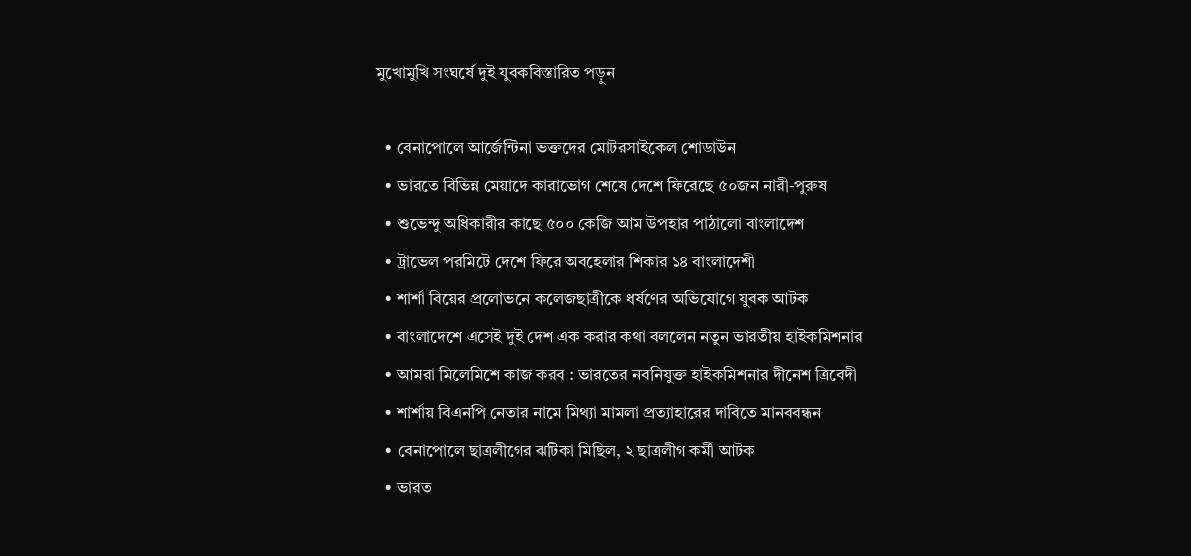মুখোমুখি সংঘর্ষে দুই যুবকবিস্তারিত পড়ুন

  • বেনাপোলে আর্জেন্টিনা ভক্তদের মোটরসাইকেল শোডাউন
  • ভারতে বিভিন্ন মেয়াদে কারাভোগ শেষে দেশে ফিরেছে ৫০জন নারী-পুরুষ
  • শুভেন্দু অধিকারীর কাছে ৫০০ কেজি আম উপহার পাঠালো বাংলাদেশ
  • ট্রাভেল পরমিটে দেশে ফিরে অবহেলার শিকার ১৪ বাংলাদেশী
  • শার্শা বিয়ের প্রলোভনে কলেজছাত্রীকে ধর্ষণের অভিযোগে যুবক আটক
  • বাংলাদেশে এসেই দুই দেশ এক করার কথা বললেন নতুন ভারতীয় হাইকমিশনার
  • আমরা মিলেমিশে কাজ করব : ভারতের নবনিযুক্ত হাইকমিশনার দীনেশ ত্রিবেদী
  • শার্শায় বিএনপি নেতার নামে মিথ্যা মামলা প্রত্যাহারের দাবিতে মানববন্ধন
  • বেনাপোলে ছাত্রলীগের ঝটিকা মিছিল, ২ ছাত্রলীগ কর্মী আটক
  • ভারত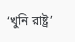‘খুনি রাষ্ট্র’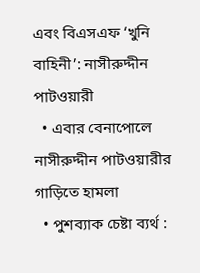এবং বিএসএফ ‘খুনি বাহিনী’: নাসীরুদ্দীন পাটওয়ারী
  • এবার বেনাপোলে নাসীরুদ্দীন পাটওয়ারীর গাড়িতে হামলা
  • পুশব্যাক চেষ্টা ব‍্যর্থ :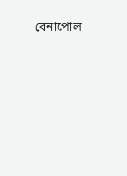বেনাপোল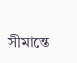সীমান্তে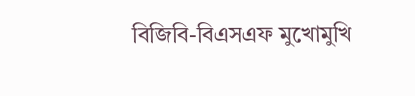বিজিবি-বিএসএফ মুখোমুখি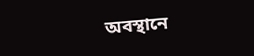অবস্থানে